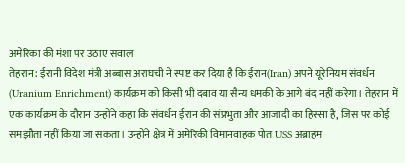अमेरिका की मंशा पर उठाए सवाल
तेहरान: ईरानी विदेश मंत्री अब्बास अराघची ने स्पष्ट कर दिया है कि ईरान(Iran) अपने यूरेनियम संवर्धन (Uranium Enrichment) कार्यक्रम को किसी भी दबाव या सैन्य धमकी के आगे बंद नहीं करेगा। तेहरान में एक कार्यक्रम के दौरान उन्होंने कहा कि संवर्धन ईरान की संप्रभुता और आजादी का हिस्सा है, जिस पर कोई समझौता नहीं किया जा सकता। उन्होंने क्षेत्र में अमेरिकी विमानवाहक पोत USS अब्राहम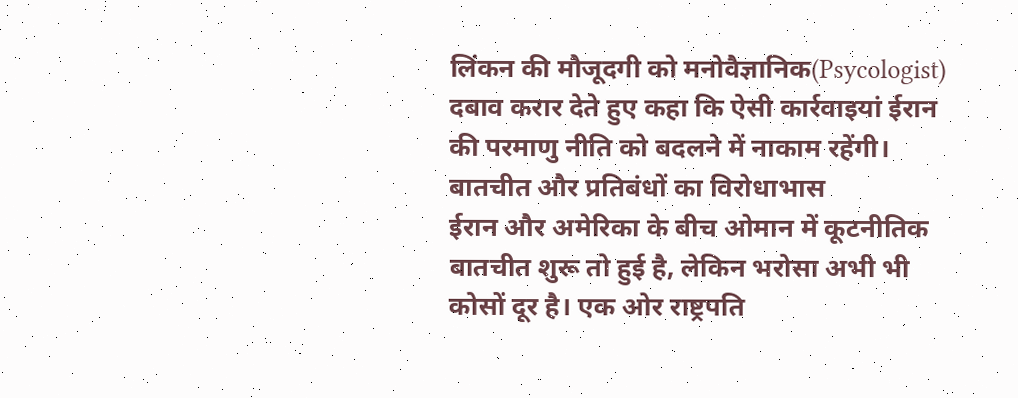लिंकन की मौजूदगी को मनोवैज्ञानिक(Psycologist) दबाव करार देते हुए कहा कि ऐसी कार्रवाइयां ईरान की परमाणु नीति को बदलने में नाकाम रहेंगी।
बातचीत और प्रतिबंधों का विरोधाभास
ईरान और अमेरिका के बीच ओमान में कूटनीतिक बातचीत शुरू तो हुई है, लेकिन भरोसा अभी भी कोसों दूर है। एक ओर राष्ट्रपति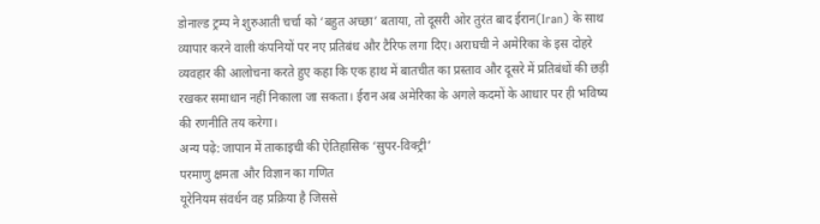डोनाल्ड ट्रम्प ने शुरुआती चर्चा को ‘बहुत अच्छा’ बताया, तो दूसरी ओर तुरंत बाद ईरान(Iran) के साथ व्यापार करने वाली कंपनियों पर नए प्रतिबंध और टैरिफ लगा दिए। अराघची ने अमेरिका के इस दोहरे व्यवहार की आलोचना करते हुए कहा कि एक हाथ में बातचीत का प्रस्ताव और दूसरे में प्रतिबंधों की छड़ी रखकर समाधान नहीं निकाला जा सकता। ईरान अब अमेरिका के अगले कदमों के आधार पर ही भविष्य की रणनीति तय करेगा।
अन्य पढ़े: जापान में ताकाइची की ऐतिहासिक ‘सुपर-विक्ट्री’
परमाणु क्षमता और विज्ञान का गणित
यूरेनियम संवर्धन वह प्रक्रिया है जिससे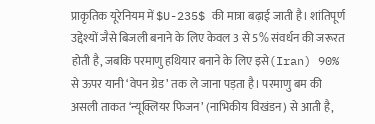प्राकृतिक यूरेनियम में $U-235$ की मात्रा बढ़ाई जाती है। शांतिपूर्ण उद्देश्यों जैसे बिजली बनाने के लिए केवल 3 से 5% संवर्धन की जरूरत होती है, जबकि परमाणु हथियार बनाने के लिए इसे(Iran) 90% से ऊपर यानी ‘वेपन ग्रेड’ तक ले जाना पड़ता है। परमाणु बम की असली ताकत ‘न्यूक्लियर फिजन’ (नाभिकीय विखंडन) से आती है,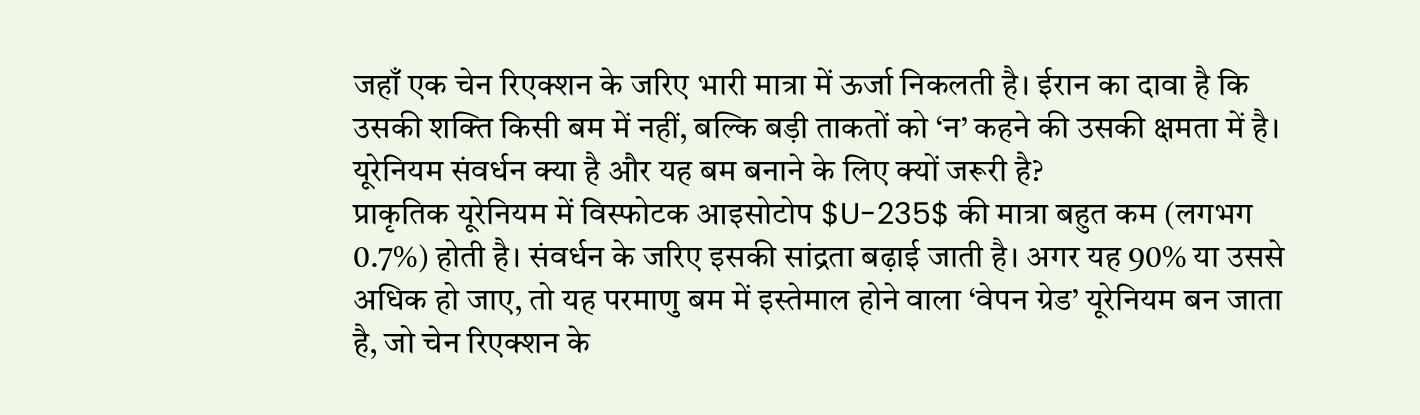जहाँ एक चेन रिएक्शन के जरिए भारी मात्रा में ऊर्जा निकलती है। ईरान का दावा है कि उसकी शक्ति किसी बम में नहीं, बल्कि बड़ी ताकतों को ‘न’ कहने की उसकी क्षमता में है।
यूरेनियम संवर्धन क्या है और यह बम बनाने के लिए क्यों जरूरी है?
प्राकृतिक यूरेनियम में विस्फोटक आइसोटोप $U-235$ की मात्रा बहुत कम (लगभग 0.7%) होती है। संवर्धन के जरिए इसकी सांद्रता बढ़ाई जाती है। अगर यह 90% या उससे अधिक हो जाए, तो यह परमाणु बम में इस्तेमाल होने वाला ‘वेपन ग्रेड’ यूरेनियम बन जाता है, जो चेन रिएक्शन के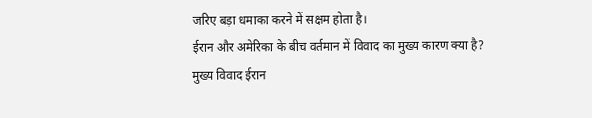जरिए बड़ा धमाका करने में सक्षम होता है।
ईरान और अमेरिका के बीच वर्तमान में विवाद का मुख्य कारण क्या है?
मुख्य विवाद ईरान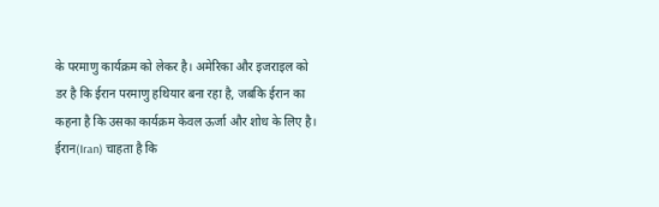के परमाणु कार्यक्रम को लेकर है। अमेरिका और इजराइल को डर है कि ईरान परमाणु हथियार बना रहा है, जबकि ईरान का कहना है कि उसका कार्यक्रम केवल ऊर्जा और शोध के लिए है। ईरान(Iran) चाहता है कि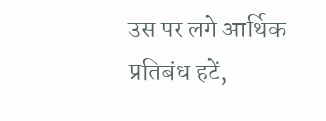उस पर लगे आर्थिक प्रतिबंध हटें,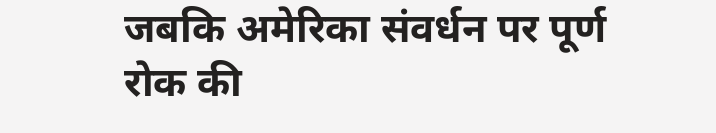जबकि अमेरिका संवर्धन पर पूर्ण रोक की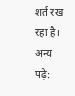शर्त रख रहा है।
अन्य पढ़े: